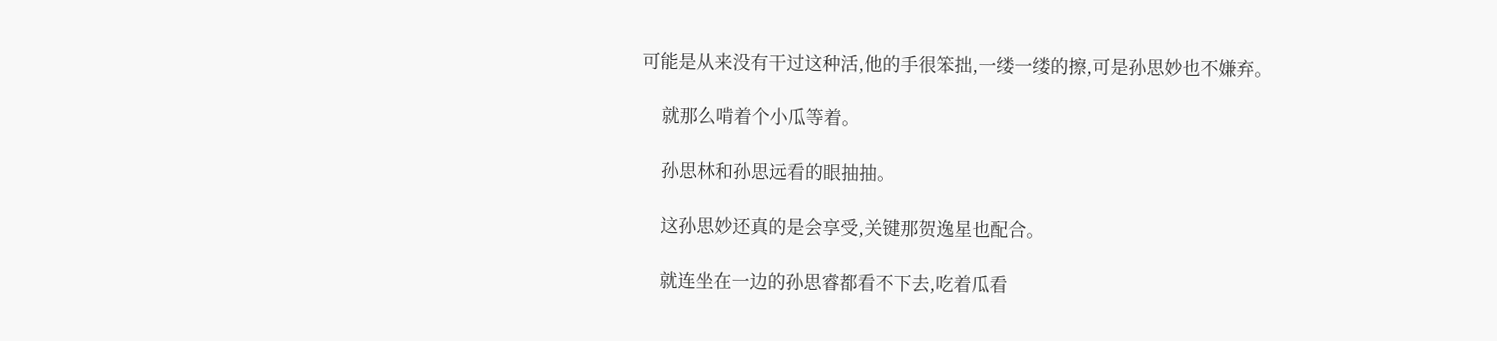可能是从来没有干过这种活,他的手很笨拙,一缕一缕的擦,可是孙思妙也不嫌弃。

    就那么啃着个小瓜等着。

    孙思林和孙思远看的眼抽抽。

    这孙思妙还真的是会享受,关键那贺逸星也配合。

    就连坐在一边的孙思睿都看不下去,吃着瓜看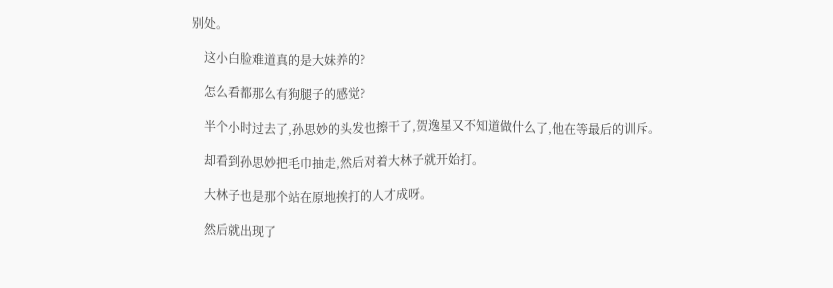别处。

    这小白脸难道真的是大妹养的?

    怎么看都那么有狗腿子的感觉?

    半个小时过去了,孙思妙的头发也擦干了,贺逸星又不知道做什么了,他在等最后的训斥。

    却看到孙思妙把毛巾抽走,然后对着大林子就开始打。

    大林子也是那个站在原地挨打的人才成呀。

    然后就出现了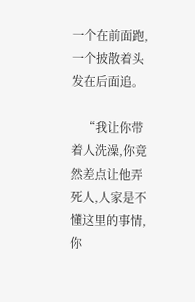一个在前面跑,一个披散着头发在后面追。

    “我让你带着人洗澡,你竟然差点让他弄死人,人家是不懂这里的事情,你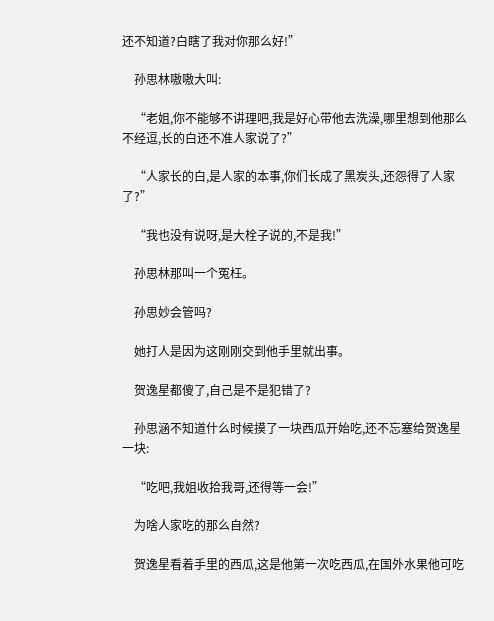还不知道?白瞎了我对你那么好!”

    孙思林嗷嗷大叫:

    “老姐,你不能够不讲理吧,我是好心带他去洗澡,哪里想到他那么不经逗,长的白还不准人家说了?”

    “人家长的白,是人家的本事,你们长成了黑炭头,还怨得了人家了?”

    “我也没有说呀,是大栓子说的,不是我!”

    孙思林那叫一个冤枉。

    孙思妙会管吗?

    她打人是因为这刚刚交到他手里就出事。

    贺逸星都傻了,自己是不是犯错了?

    孙思涵不知道什么时候摸了一块西瓜开始吃,还不忘塞给贺逸星一块:

    “吃吧,我姐收拾我哥,还得等一会!”

    为啥人家吃的那么自然?

    贺逸星看着手里的西瓜,这是他第一次吃西瓜,在国外水果他可吃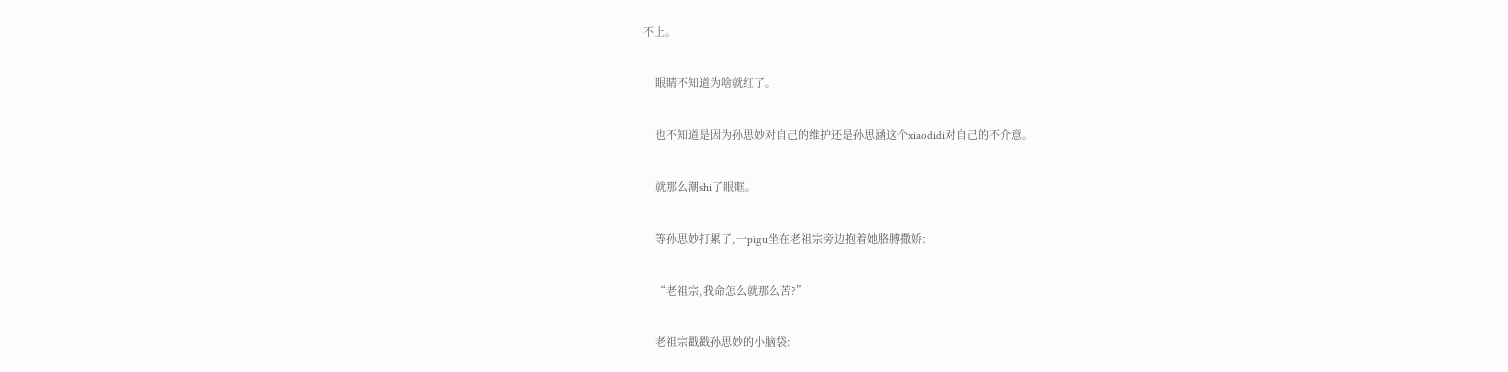不上。

    眼睛不知道为啥就红了。

    也不知道是因为孙思妙对自己的维护还是孙思涵这个xiaodidi对自己的不介意。

    就那么潮shi了眼眶。

    等孙思妙打累了,一pigu坐在老祖宗旁边抱着她胳膊撒娇:

    “老祖宗,我命怎么就那么苦?”

    老祖宗戳戳孙思妙的小脑袋: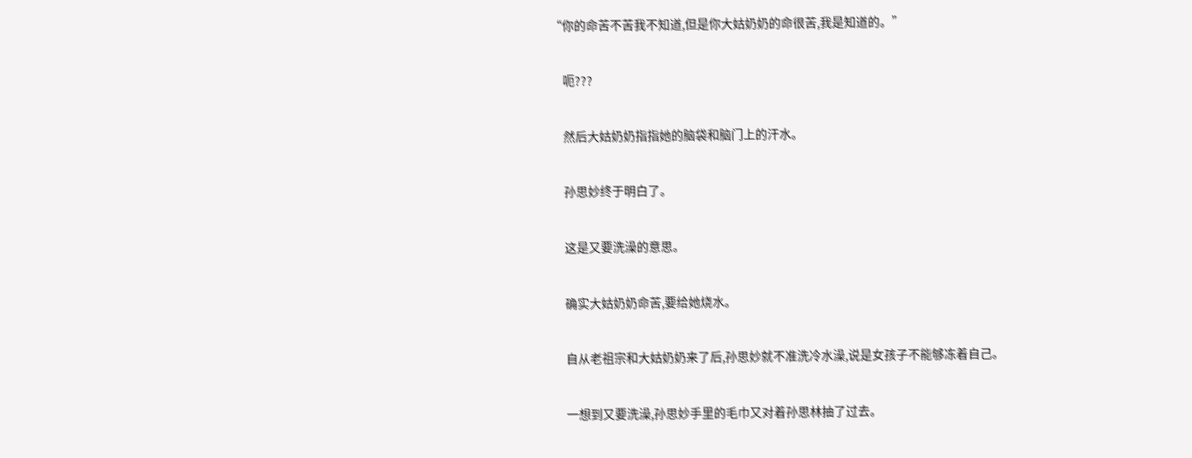“你的命苦不苦我不知道,但是你大姑奶奶的命很苦,我是知道的。”

    呃???

    然后大姑奶奶指指她的脑袋和脑门上的汗水。

    孙思妙终于明白了。

    这是又要洗澡的意思。

    确实大姑奶奶命苦,要给她烧水。

    自从老祖宗和大姑奶奶来了后,孙思妙就不准洗冷水澡,说是女孩子不能够冻着自己。

    一想到又要洗澡,孙思妙手里的毛巾又对着孙思林抽了过去。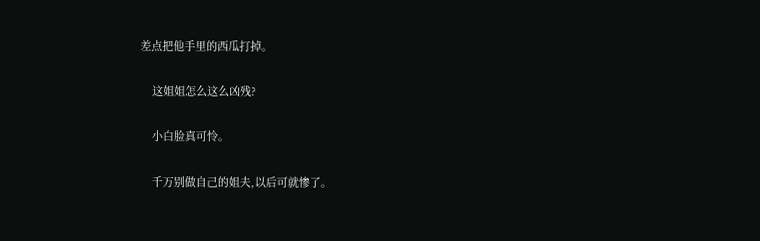差点把他手里的西瓜打掉。

    这姐姐怎么这么凶残?

    小白脸真可怜。

    千万别做自己的姐夫,以后可就惨了。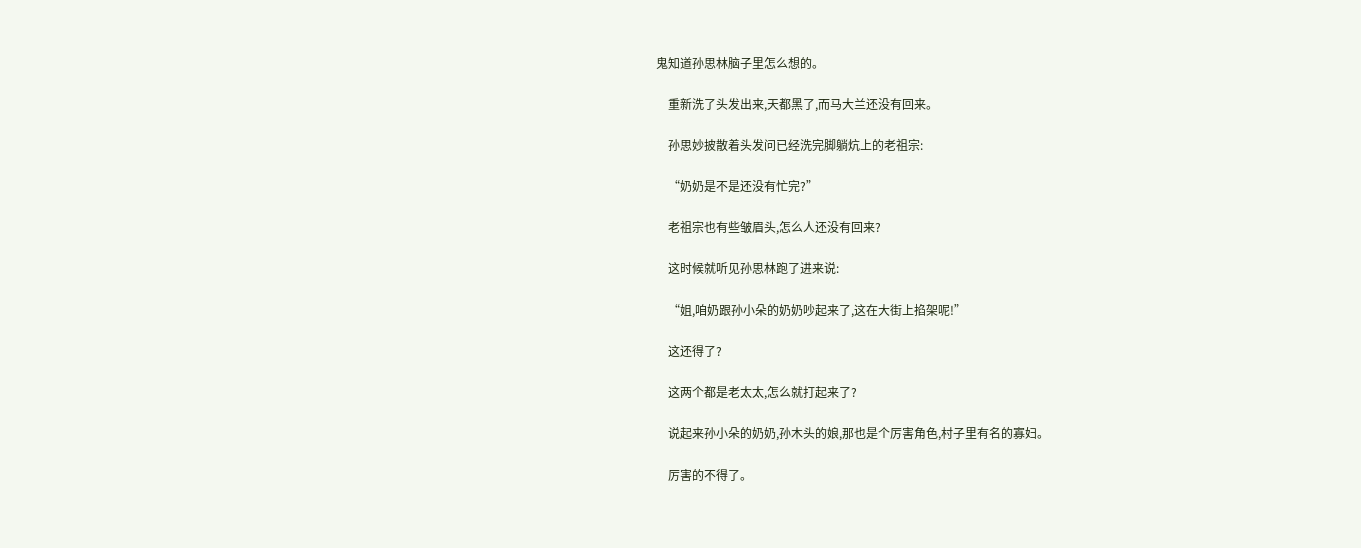鬼知道孙思林脑子里怎么想的。

    重新洗了头发出来,天都黑了,而马大兰还没有回来。

    孙思妙披散着头发问已经洗完脚躺炕上的老祖宗:

    “奶奶是不是还没有忙完?”

    老祖宗也有些皱眉头,怎么人还没有回来?

    这时候就听见孙思林跑了进来说:

    “姐,咱奶跟孙小朵的奶奶吵起来了,这在大街上掐架呢!”

    这还得了?

    这两个都是老太太,怎么就打起来了?

    说起来孙小朵的奶奶,孙木头的娘,那也是个厉害角色,村子里有名的寡妇。

    厉害的不得了。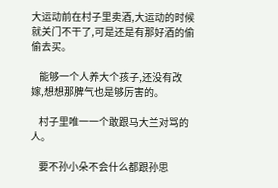大运动前在村子里卖酒,大运动的时候就关门不干了,可是还是有那好酒的偷偷去买。

    能够一个人养大个孩子,还没有改嫁,想想那脾气也是够厉害的。

    村子里唯一一个敢跟马大兰对骂的人。

    要不孙小朵不会什么都跟孙思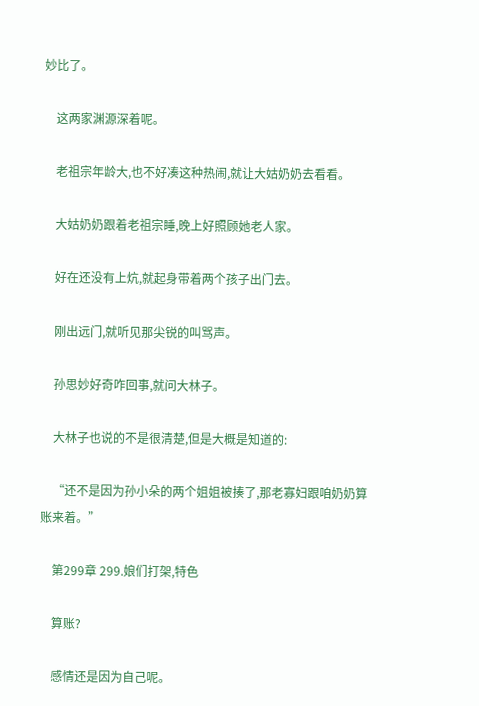妙比了。

    这两家渊源深着呢。

    老祖宗年龄大,也不好凑这种热闹,就让大姑奶奶去看看。

    大姑奶奶跟着老祖宗睡,晚上好照顾她老人家。

    好在还没有上炕,就起身带着两个孩子出门去。

    刚出远门,就听见那尖锐的叫骂声。

    孙思妙好奇咋回事,就问大林子。

    大林子也说的不是很清楚,但是大概是知道的:

    “还不是因为孙小朵的两个姐姐被揍了,那老寡妇跟咱奶奶算账来着。”

    第299章 299.娘们打架,特色

    算账?

    感情还是因为自己呢。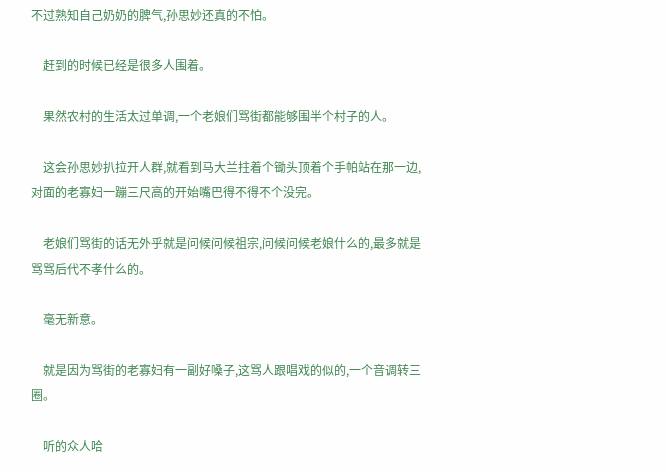不过熟知自己奶奶的脾气,孙思妙还真的不怕。

    赶到的时候已经是很多人围着。

    果然农村的生活太过单调,一个老娘们骂街都能够围半个村子的人。

    这会孙思妙扒拉开人群,就看到马大兰拄着个锄头顶着个手帕站在那一边,对面的老寡妇一蹦三尺高的开始嘴巴得不得不个没完。

    老娘们骂街的话无外乎就是问候问候祖宗,问候问候老娘什么的,最多就是骂骂后代不孝什么的。

    毫无新意。

    就是因为骂街的老寡妇有一副好嗓子,这骂人跟唱戏的似的,一个音调转三圈。

    听的众人哈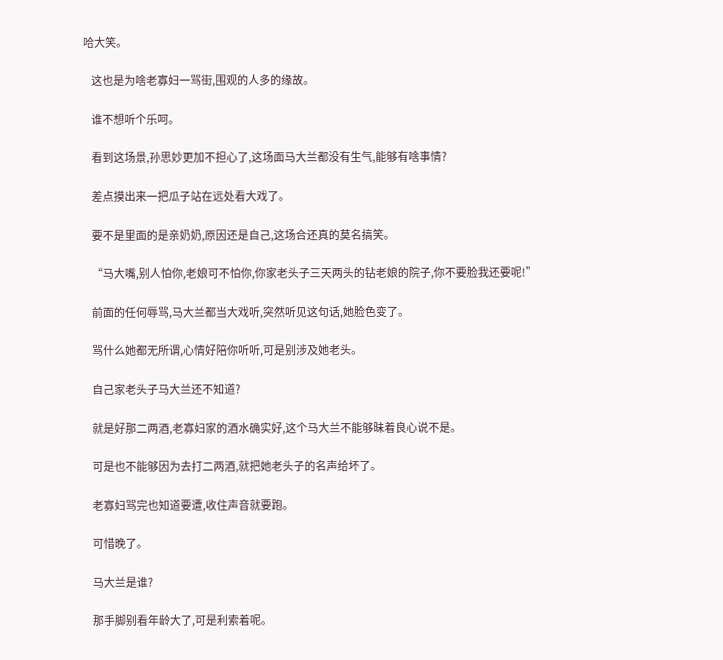哈大笑。

    这也是为啥老寡妇一骂街,围观的人多的缘故。

    谁不想听个乐呵。

    看到这场景,孙思妙更加不担心了,这场面马大兰都没有生气,能够有啥事情?

    差点摸出来一把瓜子站在远处看大戏了。

    要不是里面的是亲奶奶,原因还是自己,这场合还真的莫名搞笑。

    “马大嘴,别人怕你,老娘可不怕你,你家老头子三天两头的钻老娘的院子,你不要脸我还要呢!”

    前面的任何辱骂,马大兰都当大戏听,突然听见这句话,她脸色变了。

    骂什么她都无所谓,心情好陪你听听,可是别涉及她老头。

    自己家老头子马大兰还不知道?

    就是好那二两酒,老寡妇家的酒水确实好,这个马大兰不能够昧着良心说不是。

    可是也不能够因为去打二两酒,就把她老头子的名声给坏了。

    老寡妇骂完也知道要遭,收住声音就要跑。

    可惜晚了。

    马大兰是谁?

    那手脚别看年龄大了,可是利索着呢。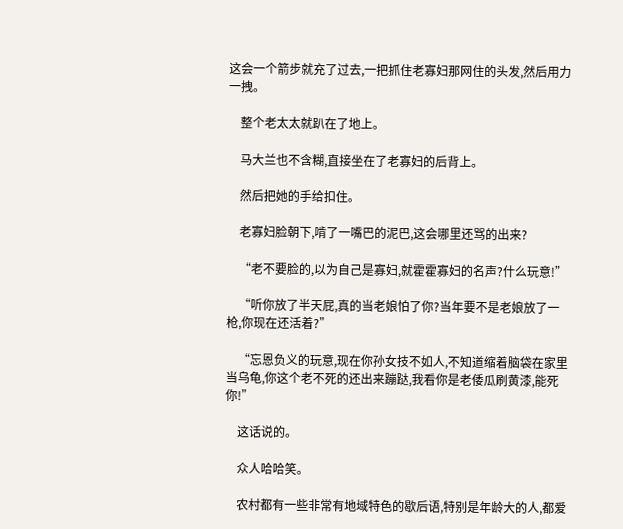这会一个箭步就充了过去,一把抓住老寡妇那网住的头发,然后用力一拽。

    整个老太太就趴在了地上。

    马大兰也不含糊,直接坐在了老寡妇的后背上。

    然后把她的手给扣住。

    老寡妇脸朝下,啃了一嘴巴的泥巴,这会哪里还骂的出来?

    “老不要脸的,以为自己是寡妇,就霍霍寡妇的名声?什么玩意!”

    “听你放了半天屁,真的当老娘怕了你?当年要不是老娘放了一枪,你现在还活着?”

    “忘恩负义的玩意,现在你孙女技不如人,不知道缩着脑袋在家里当乌龟,你这个老不死的还出来蹦跶,我看你是老倭瓜刷黄漆,能死你!”

    这话说的。

    众人哈哈笑。

    农村都有一些非常有地域特色的歇后语,特别是年龄大的人,都爱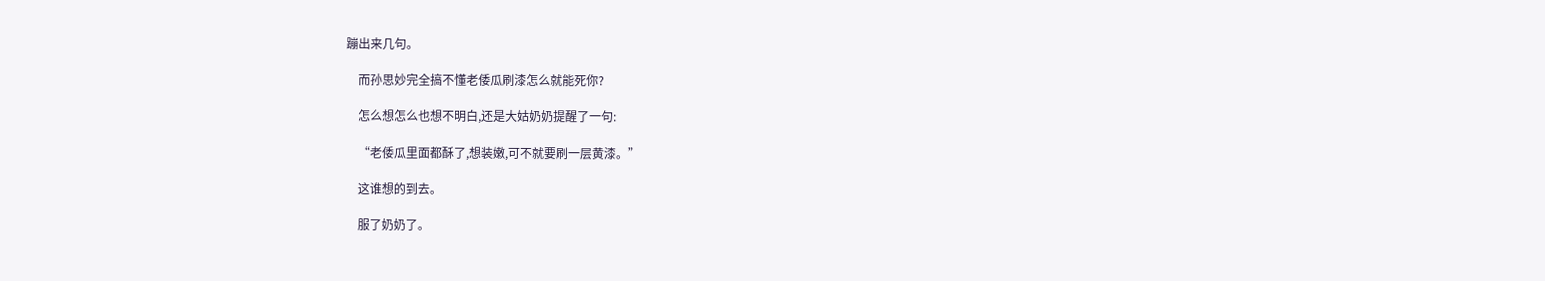蹦出来几句。

    而孙思妙完全搞不懂老倭瓜刷漆怎么就能死你?

    怎么想怎么也想不明白,还是大姑奶奶提醒了一句:

    “老倭瓜里面都酥了,想装嫩,可不就要刷一层黄漆。”

    这谁想的到去。

    服了奶奶了。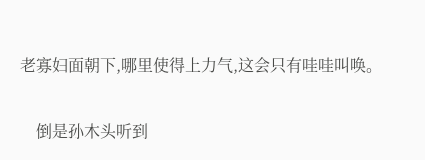老寡妇面朝下,哪里使得上力气,这会只有哇哇叫唤。

    倒是孙木头听到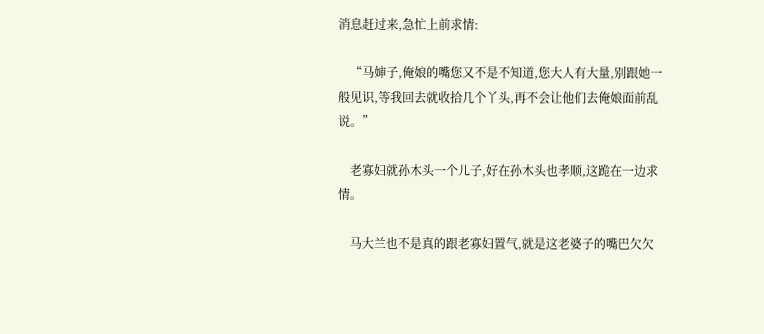消息赶过来,急忙上前求情:

    “马婶子,俺娘的嘴您又不是不知道,您大人有大量,别跟她一般见识,等我回去就收拾几个丫头,再不会让他们去俺娘面前乱说。”

    老寡妇就孙木头一个儿子,好在孙木头也孝顺,这跪在一边求情。

    马大兰也不是真的跟老寡妇置气,就是这老婆子的嘴巴欠欠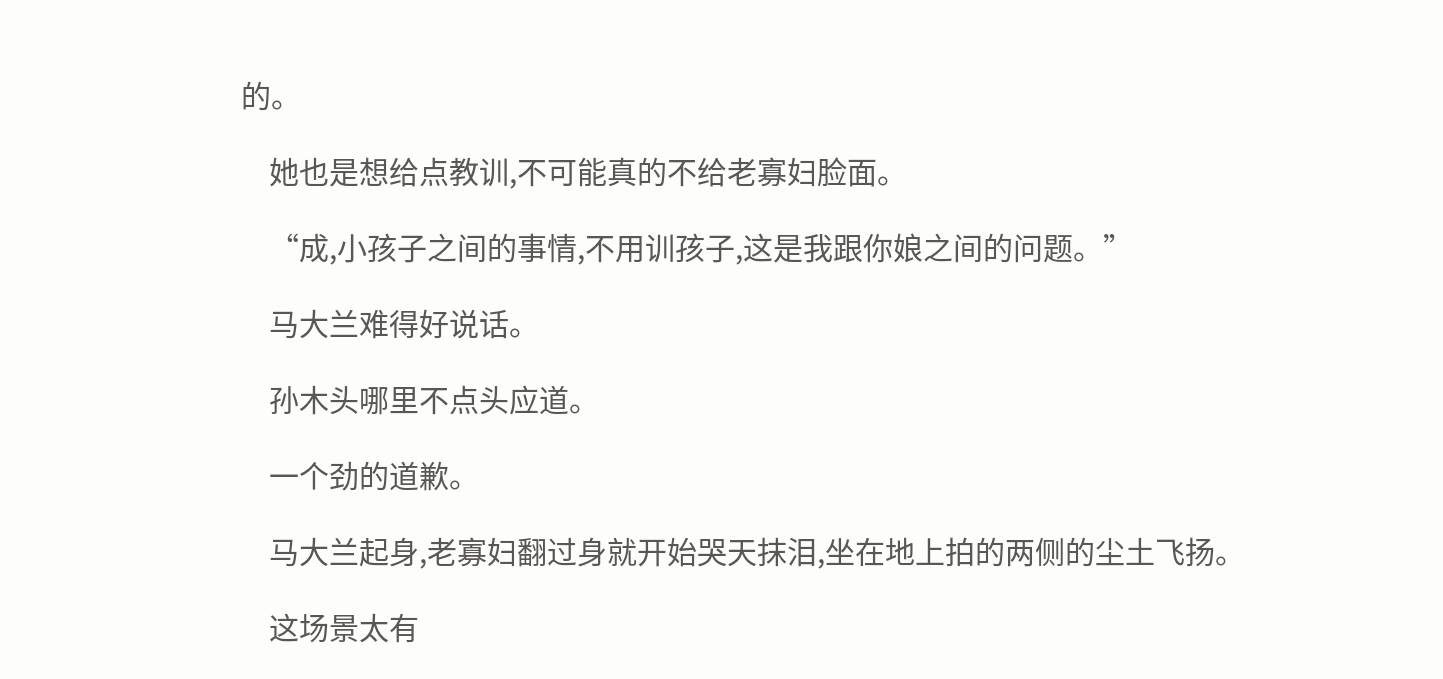的。

    她也是想给点教训,不可能真的不给老寡妇脸面。

    “成,小孩子之间的事情,不用训孩子,这是我跟你娘之间的问题。”

    马大兰难得好说话。

    孙木头哪里不点头应道。

    一个劲的道歉。

    马大兰起身,老寡妇翻过身就开始哭天抹泪,坐在地上拍的两侧的尘土飞扬。

    这场景太有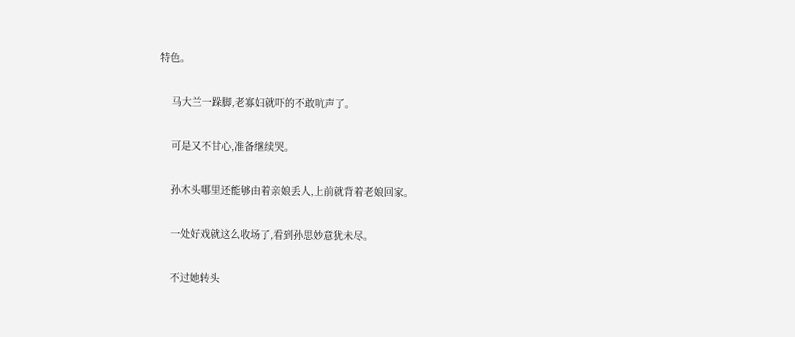特色。

    马大兰一跺脚,老寡妇就吓的不敢吭声了。

    可是又不甘心,准备继续哭。

    孙木头哪里还能够由着亲娘丢人,上前就背着老娘回家。

    一处好戏就这么收场了,看到孙思妙意犹未尽。

    不过她转头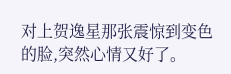对上贺逸星那张震惊到变色的脸,突然心情又好了。